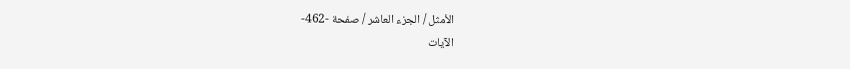الأمثل / الجزء العاشر / صفحة -462-
الآيات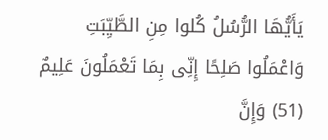يَأَيُّهَا الرُّسُلُ كُلوا مِنِ الطَّيِّبَتِ وَاعْمَلُوا صَلِحًا إِنِّى بِمَا تَعْمَلُونَ عَلِيمٌ (51) وَإِنَّ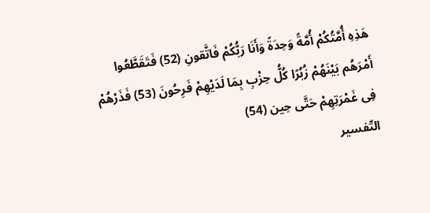هَذِهِ أُمَّتُكُمْ أُمَّةً وَحِدَةً وَأَنَا رَبُّكُمْ فَاتَّقونِ (52) فَتَقَطَّعُوا أَمْرَهُم بَيْنَهُمْ زُبُرًا كُلُّ حِزْبِ بِمَا لَدَيْهِمْ فَرِحُونَ (53) فَذَرْهُمْ فِى غَمْرَتِهِمْ حَتَّى حِين (54)
التّفسير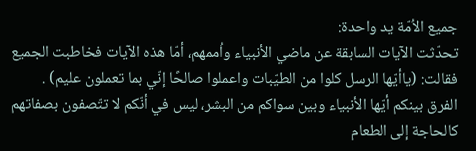جميع الاُمّة يد واحدة:
تحدّثت الآيات السابقة عن ماضي الأنبياء واُممهم، أمّا هذه الآيات فخاطبت الجميع فقالت: (ياأيّها الرسل كلوا من الطيّبات واعملوا صالحًا إنّي بما تعملون عليم) .
الفرق بينكم أيّها الأنبياء وبين سواكم من البشر، ليس في أنّكم لا تتّصفون بصفاتهم كالحاجة إلى الطعام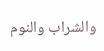والشراب والنوم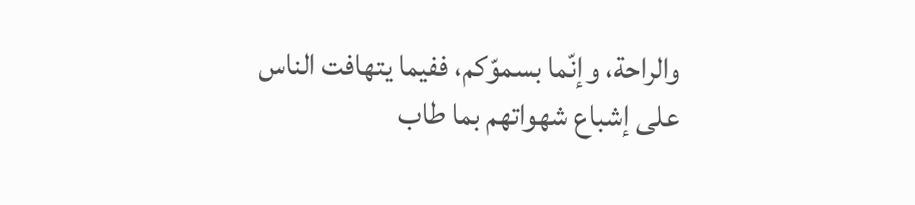والراحة، وإنّما بسموّكم، ففيما يتهافت الناس على إشباع شهواتهم بما طاب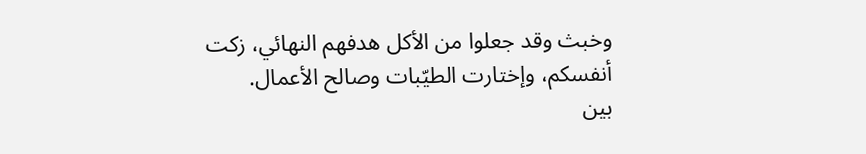وخبث وقد جعلوا من الأكل هدفهم النهائي، زكت أنفسكم، وإختارت الطيّبات وصالح الأعمال.
بين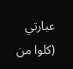عبارتي (كلوا من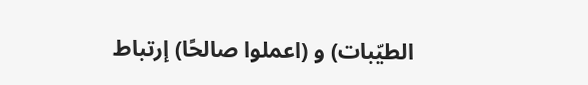الطيّبات) و (اعملوا صالحًا) إرتباط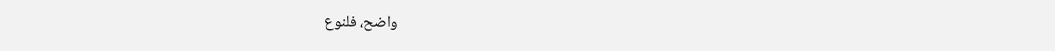واضح، فلنوع